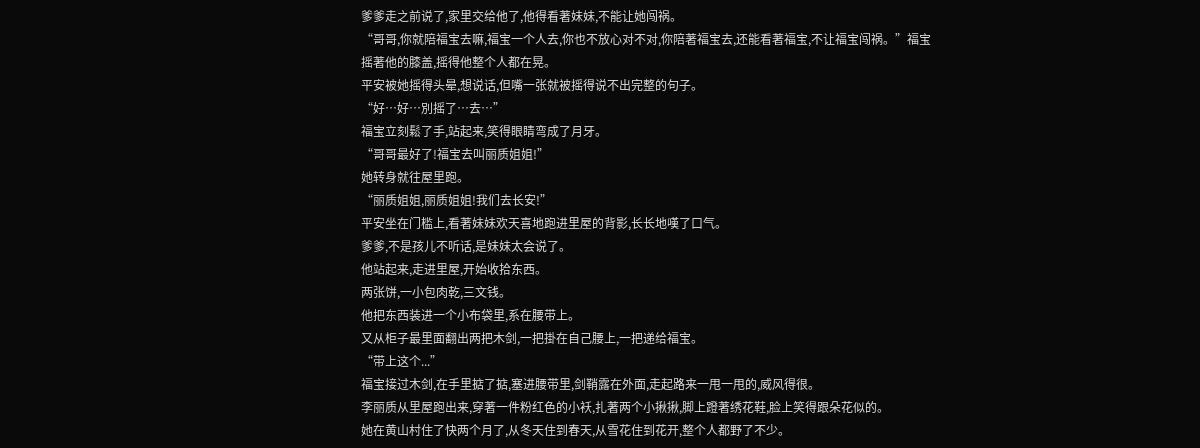爹爹走之前说了,家里交给他了,他得看著妹妹,不能让她闯祸。
“哥哥,你就陪福宝去嘛,福宝一个人去,你也不放心对不对,你陪著福宝去,还能看著福宝,不让福宝闯祸。”福宝摇著他的膝盖,摇得他整个人都在晃。
平安被她摇得头晕,想说话,但嘴一张就被摇得说不出完整的句子。
“好…好…別摇了…去…”
福宝立刻鬆了手,站起来,笑得眼睛弯成了月牙。
“哥哥最好了!福宝去叫丽质姐姐!”
她转身就往屋里跑。
“丽质姐姐,丽质姐姐!我们去长安!”
平安坐在门槛上,看著妹妹欢天喜地跑进里屋的背影,长长地嘆了口气。
爹爹,不是孩儿不听话,是妹妹太会说了。
他站起来,走进里屋,开始收拾东西。
两张饼,一小包肉乾,三文钱。
他把东西装进一个小布袋里,系在腰带上。
又从柜子最里面翻出两把木剑,一把掛在自己腰上,一把递给福宝。
“带上这个...”
福宝接过木剑,在手里掂了掂,塞进腰带里,剑鞘露在外面,走起路来一甩一甩的,威风得很。
李丽质从里屋跑出来,穿著一件粉红色的小袄,扎著两个小揪揪,脚上蹬著绣花鞋,脸上笑得跟朵花似的。
她在黄山村住了快两个月了,从冬天住到春天,从雪花住到花开,整个人都野了不少。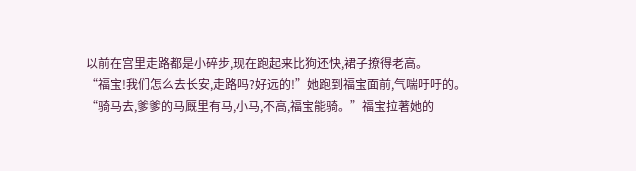以前在宫里走路都是小碎步,现在跑起来比狗还快,裙子撩得老高。
“福宝!我们怎么去长安,走路吗?好远的!”她跑到福宝面前,气喘吁吁的。
“骑马去,爹爹的马厩里有马,小马,不高,福宝能骑。”福宝拉著她的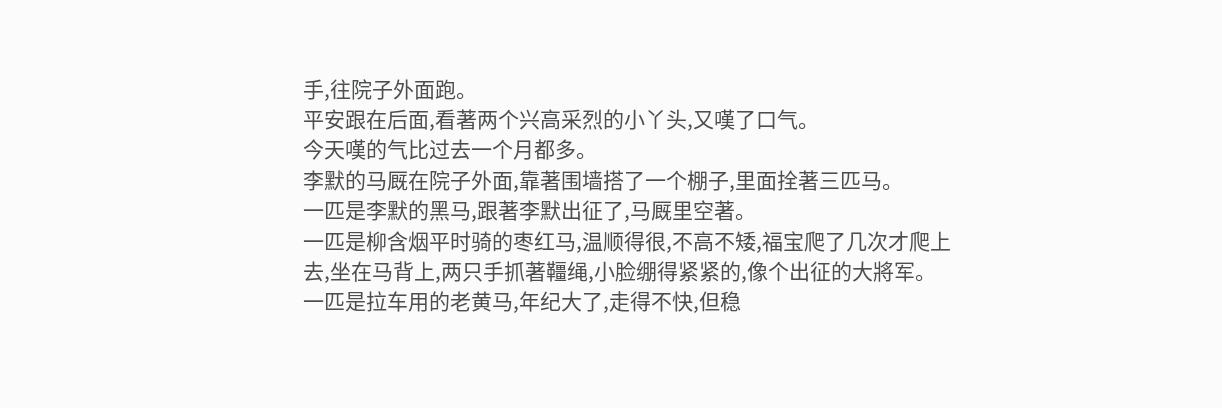手,往院子外面跑。
平安跟在后面,看著两个兴高采烈的小丫头,又嘆了口气。
今天嘆的气比过去一个月都多。
李默的马厩在院子外面,靠著围墙搭了一个棚子,里面拴著三匹马。
一匹是李默的黑马,跟著李默出征了,马厩里空著。
一匹是柳含烟平时骑的枣红马,温顺得很,不高不矮,福宝爬了几次才爬上去,坐在马背上,两只手抓著韁绳,小脸绷得紧紧的,像个出征的大將军。
一匹是拉车用的老黄马,年纪大了,走得不快,但稳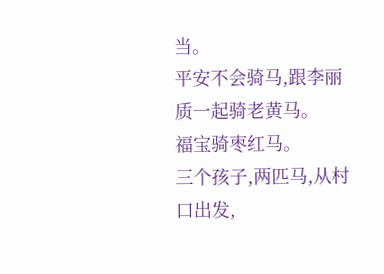当。
平安不会骑马,跟李丽质一起骑老黄马。
福宝骑枣红马。
三个孩子,两匹马,从村口出发,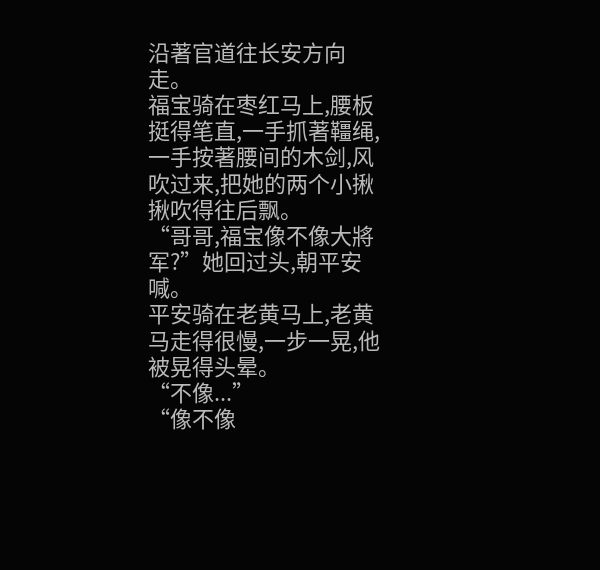沿著官道往长安方向走。
福宝骑在枣红马上,腰板挺得笔直,一手抓著韁绳,一手按著腰间的木剑,风吹过来,把她的两个小揪揪吹得往后飘。
“哥哥,福宝像不像大將军?”她回过头,朝平安喊。
平安骑在老黄马上,老黄马走得很慢,一步一晃,他被晃得头晕。
“不像...”
“像不像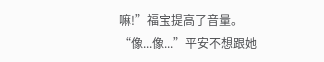嘛!”福宝提高了音量。
“像...像...”平安不想跟她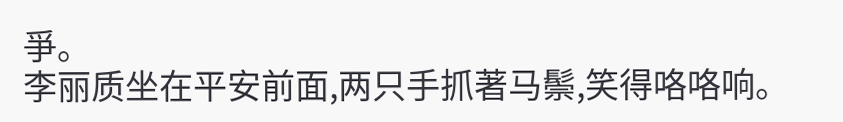爭。
李丽质坐在平安前面,两只手抓著马鬃,笑得咯咯响。